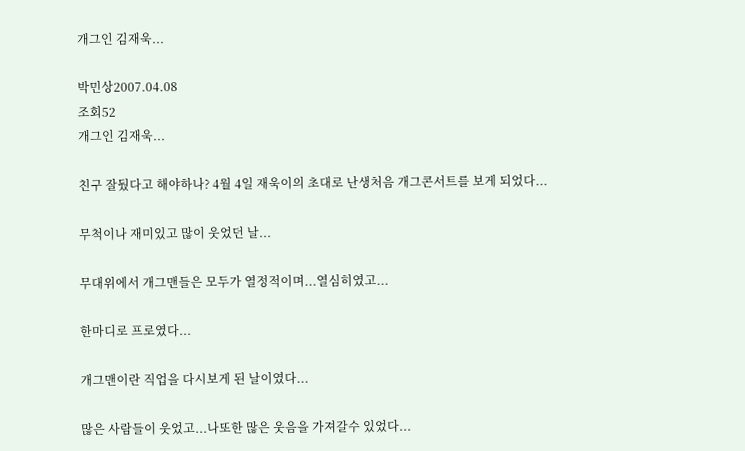개그인 김재욱...

박민상2007.04.08
조회52
개그인 김재욱...

친구 잘뒀다고 해야하나? 4월 4일 재욱이의 초대로 난생처음 개그콘서트를 보게 되었다...

무척이나 재미있고 많이 웃었던 날...

무대위에서 개그맨들은 모두가 열정적이며...열심히였고...

한마디로 프로였다...

개그맨이란 직업을 다시보게 된 날이였다...

많은 사람들이 웃었고...나또한 많은 웃음을 가져갈수 있었다...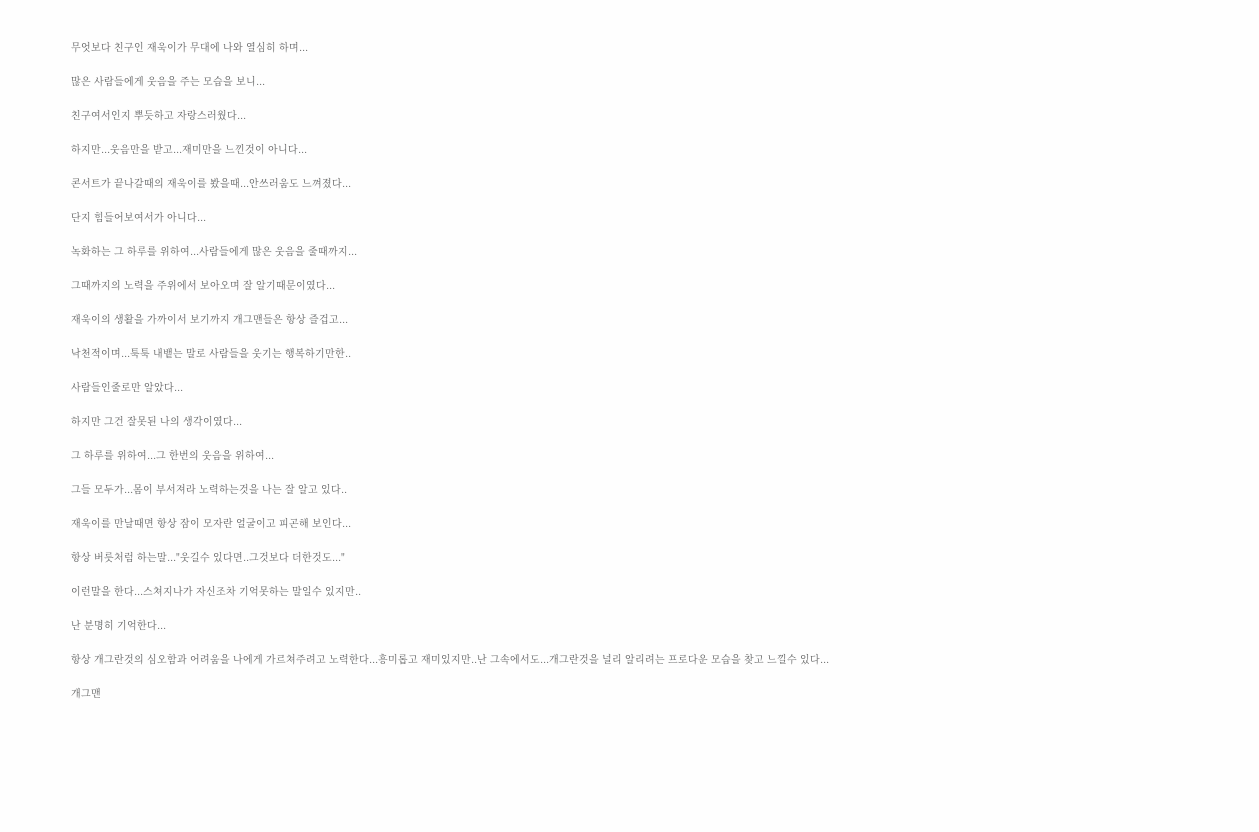무엇보다 친구인 재욱이가 무대에 나와 열심히 하며...

많은 사람들에게 웃음을 주는 모습을 보니...

친구여서인지 뿌듯하고 자랑스러웠다...

하지만...웃음만을 받고...재미만을 느낀것이 아니다...

콘서트가 끝나갈때의 재욱이를 봤을때...안쓰러움도 느껴졌다...

단지 힘들어보여서가 아니다...

녹화하는 그 하루를 위하여...사람들에게 많은 웃음을 줄때까지...

그때까지의 노력을 주위에서 보아오며 잘 알기때문이였다...

재욱이의 생활을 가까이서 보기까지 개그맨들은 항상 즐겁고...

낙천적이며...툭툭 내뱉는 말로 사람들을 웃기는 행복하기만한..

사람들인줄로만 알았다...

하지만 그건 잘못된 나의 생각이였다...

그 하루를 위하여...그 한번의 웃음을 위하여...

그들 모두가...몸이 부서져라 노력하는것을 나는 잘 알고 있다..

재욱이를 만날때면 항상 잠이 모자란 얼굴이고 피곤해 보인다...

항상 버릇처럼 하는말..."웃길수 있다면..그것보다 더한것도..."

이런말을 한다...스쳐지나가 자신조차 기억못하는 말일수 있지만..

난 분명히 기억한다...

항상 개그란것의 심오함과 어려움을 나에게 가르쳐주려고 노력한다...흥미롭고 재미있지만..난 그속에서도...개그란것을 널리 알리려는 프로다운 모습을 찾고 느낄수 있다...

개그맨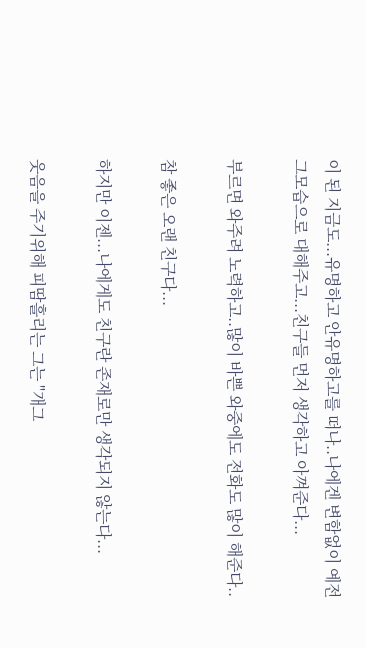이 된 지금도...유명하고 안유명하고를 떠나..나에겐 변함없이 예전 그모습으로 대해주고...친구들 먼저 생각하고 아껴준다...

부르면 와주려 노력하고..많이 바쁜 와중에도 전화도 많이 해준다..

참 좋은 오랜 친구다...

하지만 이젠...나에게도 친구란 존재로만 생각되지 않는다...

웃음을 주기위해 피땀흘리는 그는 "개그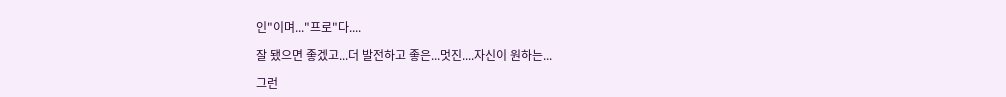인"이며..."프로"다....

잘 됐으면 좋겠고...더 발전하고 좋은...멋진....자신이 원하는...

그런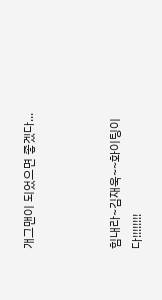개그맨이 되었으면 좋겠다...



힘내라~김재욱~~화이팅이다!!!!!!!!